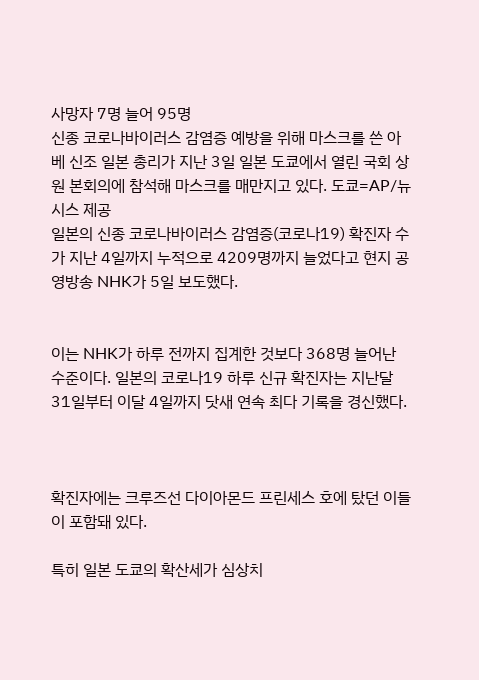사망자 7명 늘어 95명
신종 코로나바이러스 감염증 예방을 위해 마스크를 쓴 아베 신조 일본 총리가 지난 3일 일본 도쿄에서 열린 국회 상원 본회의에 참석해 마스크를 매만지고 있다. 도쿄=AP/뉴시스 제공
일본의 신종 코로나바이러스 감염증(코로나19) 확진자 수가 지난 4일까지 누적으로 4209명까지 늘었다고 현지 공영방송 NHK가 5일 보도했다.


이는 NHK가 하루 전까지 집계한 것보다 368명 늘어난 수준이다. 일본의 코로나19 하루 신규 확진자는 지난달 31일부터 이달 4일까지 닷새 연속 최다 기록을 경신했다.



확진자에는 크루즈선 다이아몬드 프린세스 호에 탔던 이들이 포함돼 있다.

특히 일본 도쿄의 확산세가 심상치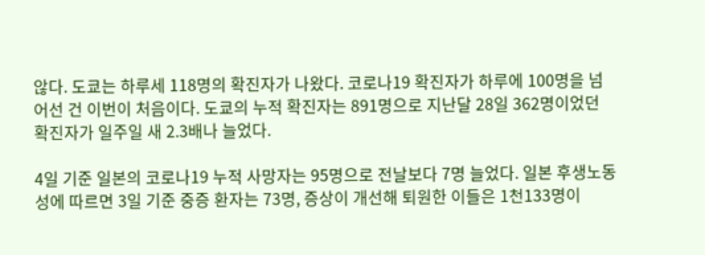않다. 도쿄는 하루세 118명의 확진자가 나왔다. 코로나19 확진자가 하루에 100명을 넘어선 건 이번이 처음이다. 도쿄의 누적 확진자는 891명으로 지난달 28일 362명이었던 확진자가 일주일 새 2.3배나 늘었다.

4일 기준 일본의 코로나19 누적 사망자는 95명으로 전날보다 7명 늘었다. 일본 후생노동성에 따르면 3일 기준 중증 환자는 73명, 증상이 개선해 퇴원한 이들은 1천133명이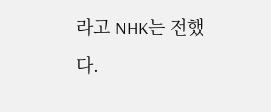라고 NHK는 전했다.